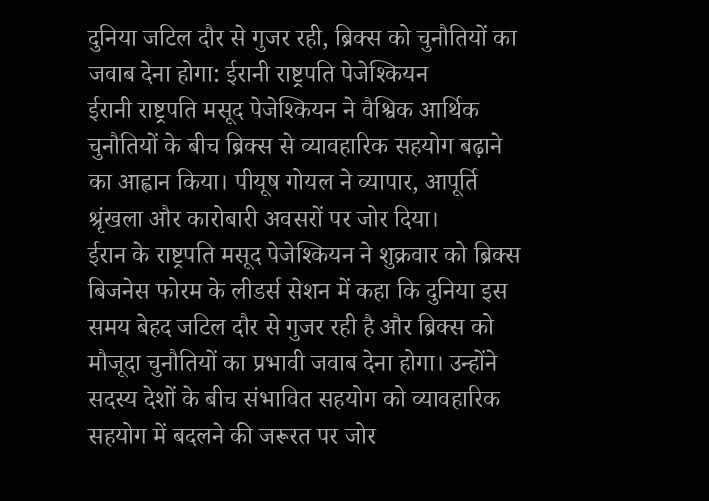दुनिया जटिल दौर से गुजर रही, ब्रिक्स को चुनौतियों का जवाब देना होगा: ईरानी राष्ट्रपति पेजेश्कियन
ईरानी राष्ट्रपति मसूद पेजेश्कियन ने वैश्विक आर्थिक चुनौतियों के बीच ब्रिक्स से व्यावहारिक सहयोग बढ़ाने का आह्वान किया। पीयूष गोयल ने व्यापार, आपूर्ति श्रृंखला और कारोबारी अवसरों पर जोर दिया।
ईरान के राष्ट्रपति मसूद पेजेश्कियन ने शुक्रवार को ब्रिक्स बिजनेस फोरम के लीडर्स सेशन में कहा कि दुनिया इस समय बेहद जटिल दौर से गुजर रही है और ब्रिक्स को मौजूदा चुनौतियों का प्रभावी जवाब देना होगा। उन्होंने सदस्य देशों के बीच संभावित सहयोग को व्यावहारिक सहयोग में बदलने की जरूरत पर जोर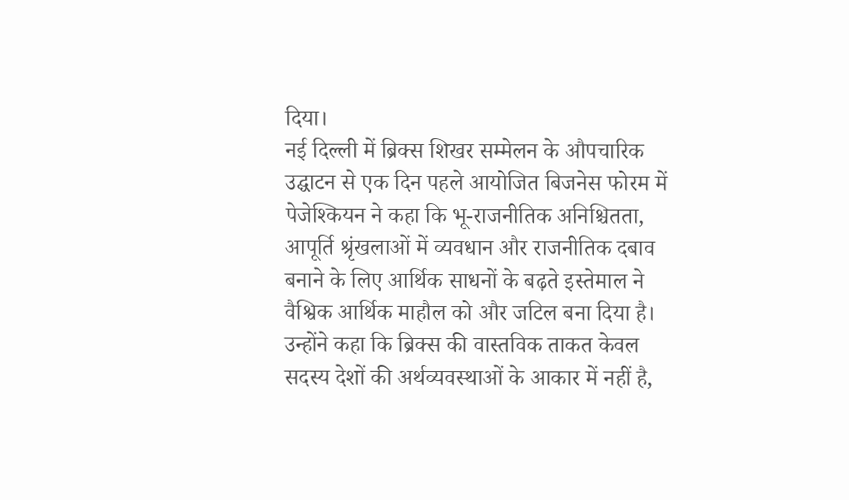दिया।
नई दिल्ली में ब्रिक्स शिखर सम्मेलन के औपचारिक उद्घाटन से एक दिन पहले आयोजित बिजनेस फोरम में पेजेश्कियन ने कहा कि भू-राजनीतिक अनिश्चितता, आपूर्ति श्रृंखलाओं में व्यवधान और राजनीतिक दबाव बनाने के लिए आर्थिक साधनों के बढ़ते इस्तेमाल ने वैश्विक आर्थिक माहौल को और जटिल बना दिया है।
उन्होंने कहा कि ब्रिक्स की वास्तविक ताकत केवल सदस्य देशों की अर्थव्यवस्थाओं के आकार में नहीं है,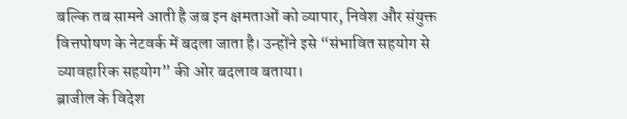बल्कि तब सामने आती है जब इन क्षमताओं को व्यापार, निवेश और संयुक्त वित्तपोषण के नेटवर्क में बदला जाता है। उन्होंने इसे “संभावित सहयोग से व्यावहारिक सहयोग” की ओर बदलाव बताया।
ब्राजील के विदेश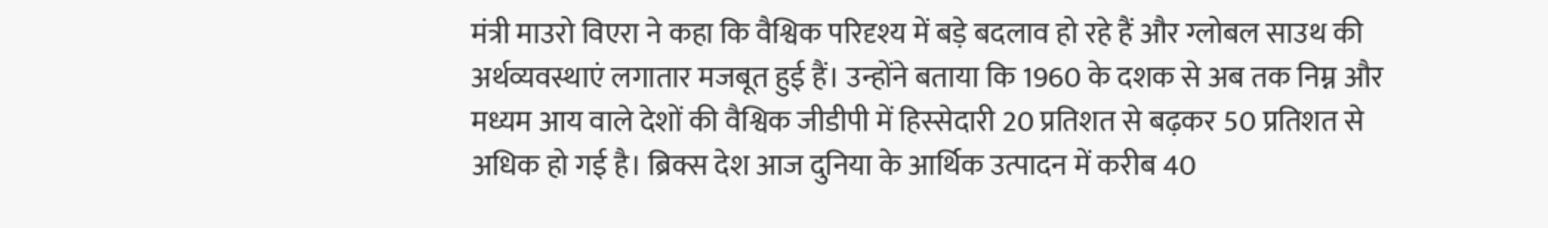मंत्री माउरो विएरा ने कहा कि वैश्विक परिदृश्य में बड़े बदलाव हो रहे हैं और ग्लोबल साउथ की अर्थव्यवस्थाएं लगातार मजबूत हुई हैं। उन्होंने बताया कि 1960 के दशक से अब तक निम्न और मध्यम आय वाले देशों की वैश्विक जीडीपी में हिस्सेदारी 20 प्रतिशत से बढ़कर 50 प्रतिशत से अधिक हो गई है। ब्रिक्स देश आज दुनिया के आर्थिक उत्पादन में करीब 40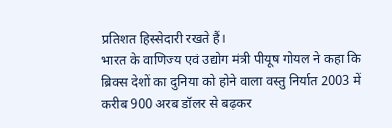प्रतिशत हिस्सेदारी रखते हैं।
भारत के वाणिज्य एवं उद्योग मंत्री पीयूष गोयल ने कहा कि ब्रिक्स देशों का दुनिया को होने वाला वस्तु निर्यात 2003 में करीब 900 अरब डॉलर से बढ़कर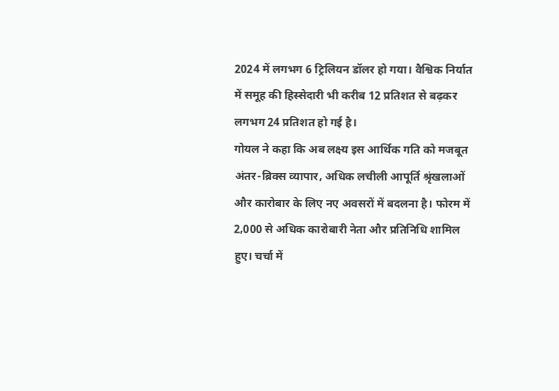2024 में लगभग 6 ट्रिलियन डॉलर हो गया। वैश्विक निर्यात में समूह की हिस्सेदारी भी करीब 12 प्रतिशत से बढ़कर लगभग 24 प्रतिशत हो गई है।
गोयल ने कहा कि अब लक्ष्य इस आर्थिक गति को मजबूत अंतर-ब्रिक्स व्यापार, अधिक लचीली आपूर्ति श्रृंखलाओं और कारोबार के लिए नए अवसरों में बदलना है। फोरम में 2,000 से अधिक कारोबारी नेता और प्रतिनिधि शामिल हुए। चर्चा में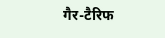गैर-टैरिफ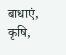बाधाएं, कृषि,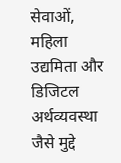सेवाओं, महिला उद्यमिता और डिजिटल अर्थव्यवस्था जैसे मुद्दे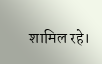शामिल रहे।